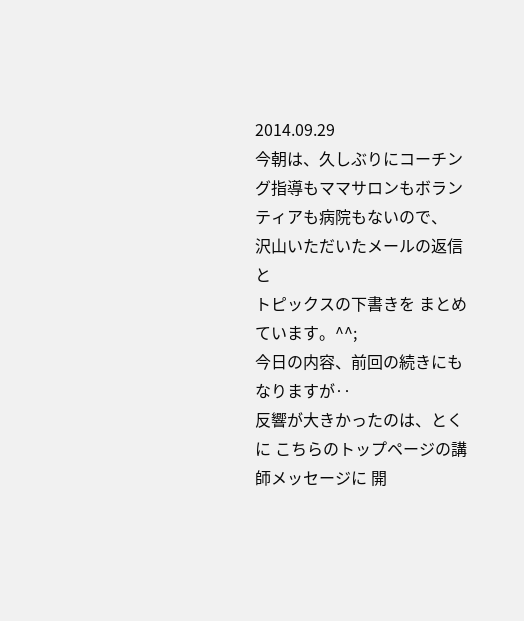2014.09.29
今朝は、久しぶりにコーチング指導もママサロンもボランティアも病院もないので、
沢山いただいたメールの返信と
トピックスの下書きを まとめています。^^;
今日の内容、前回の続きにもなりますが‥
反響が大きかったのは、とくに こちらのトップページの講師メッセージに 開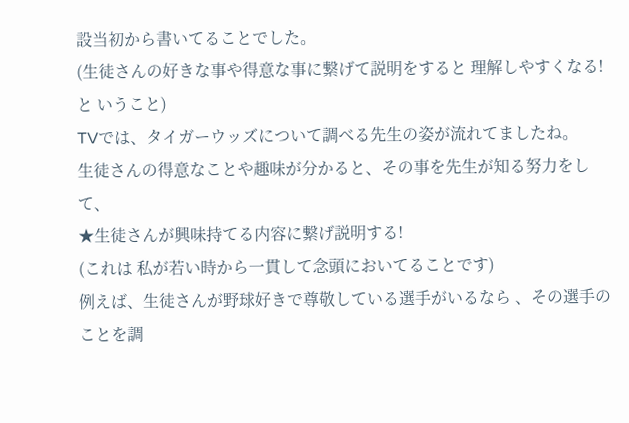設当初から書いてることでした。
(生徒さんの好きな事や得意な事に繋げて説明をすると 理解しやすくなる!と いうこと)
TVでは、タイガーウッズについて調べる先生の姿が流れてましたね。
生徒さんの得意なことや趣味が分かると、その事を先生が知る努力をして、
★生徒さんが興味持てる内容に繋げ説明する!
(これは 私が若い時から一貫して念頭においてることです)
例えば、生徒さんが野球好きで尊敬している選手がいるなら 、その選手のことを調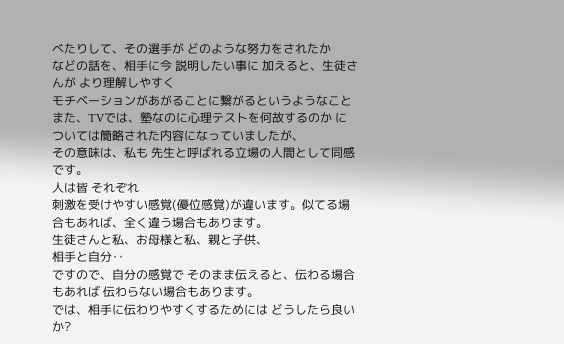べたりして、その選手が どのような努力をされたか
などの話を、相手に今 説明したい事に 加えると、生徒さんが より理解しやすく
モチベーションがあがることに繋がるというようなこと
また、TVでは、塾なのに心理テストを何故するのか については簡略された内容になっていましたが、
その意味は、私も 先生と呼ばれる立場の人間として同感です。
人は皆 それぞれ
刺激を受けやすい感覚(優位感覚)が違います。似てる場合もあれば、全く違う場合もあります。
生徒さんと私、お母様と私、親と子供、
相手と自分‥
ですので、自分の感覚で そのまま伝えると、伝わる場合もあれば 伝わらない場合もあります。
では、相手に伝わりやすくするためには どうしたら良いか?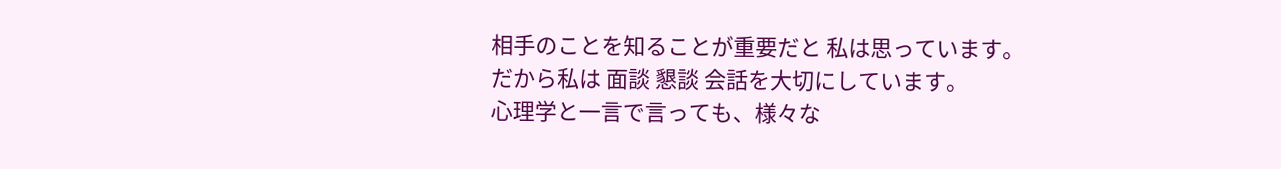相手のことを知ることが重要だと 私は思っています。
だから私は 面談 懇談 会話を大切にしています。
心理学と一言で言っても、様々な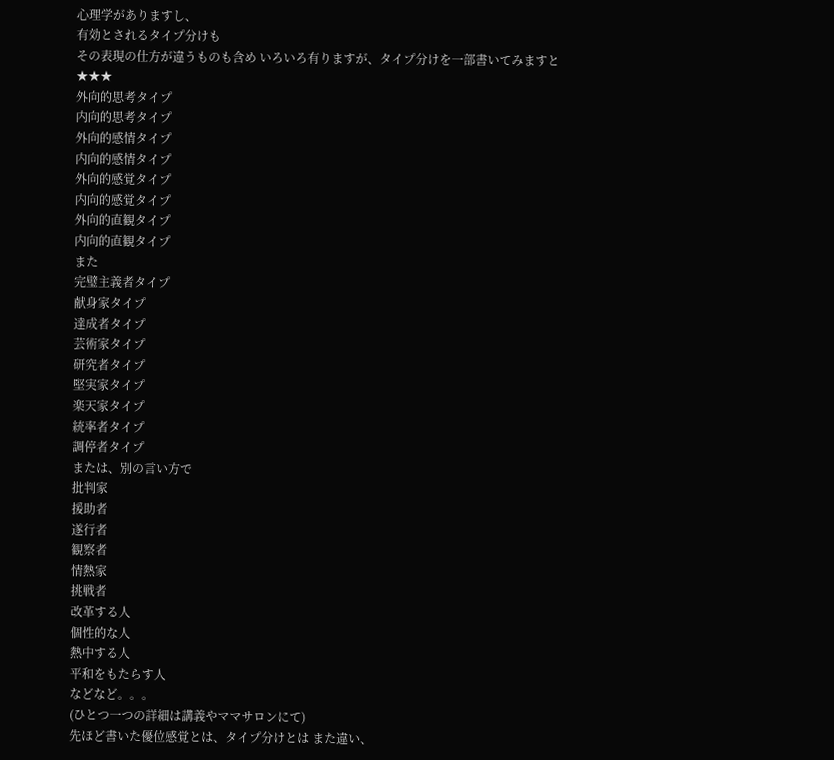心理学がありますし、
有効とされるタイプ分けも
その表現の仕方が違うものも含め いろいろ有りますが、タイプ分けを一部書いてみますと
★★★
外向的思考タイプ
内向的思考タイプ
外向的感情タイプ
内向的感情タイプ
外向的感覚タイプ
内向的感覚タイプ
外向的直観タイプ
内向的直観タイプ
また
完璧主義者タイプ
献身家タイプ
達成者タイプ
芸術家タイプ
研究者タイプ
堅実家タイプ
楽天家タイプ
統率者タイプ
調停者タイプ
または、別の言い方で
批判家
援助者
遂行者
観察者
情熱家
挑戦者
改革する人
個性的な人
熱中する人
平和をもたらす人
などなど。。。
(ひとつ一つの詳細は講義やママサロンにて)
先ほど書いた優位感覚とは、タイプ分けとは また違い、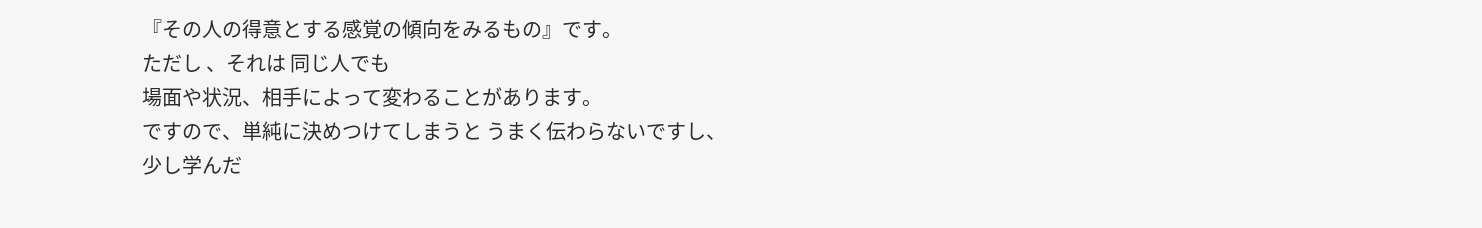『その人の得意とする感覚の傾向をみるもの』です。
ただし 、それは 同じ人でも
場面や状況、相手によって変わることがあります。
ですので、単純に決めつけてしまうと うまく伝わらないですし、
少し学んだ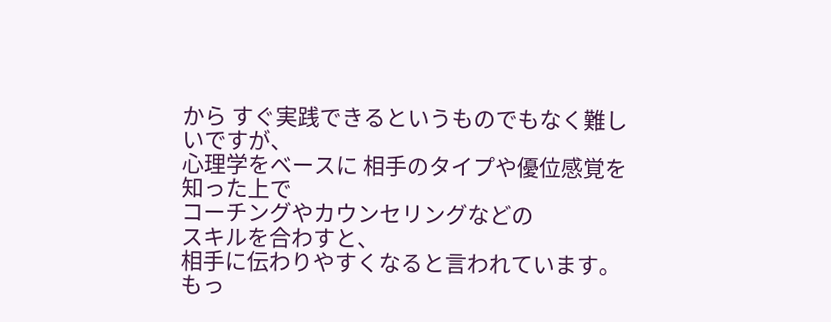から すぐ実践できるというものでもなく難しいですが、
心理学をベースに 相手のタイプや優位感覚を知った上で
コーチングやカウンセリングなどの
スキルを合わすと、
相手に伝わりやすくなると言われています。
もっ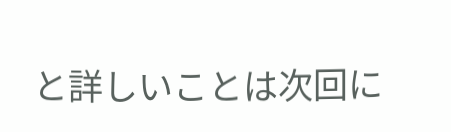と詳しいことは次回に